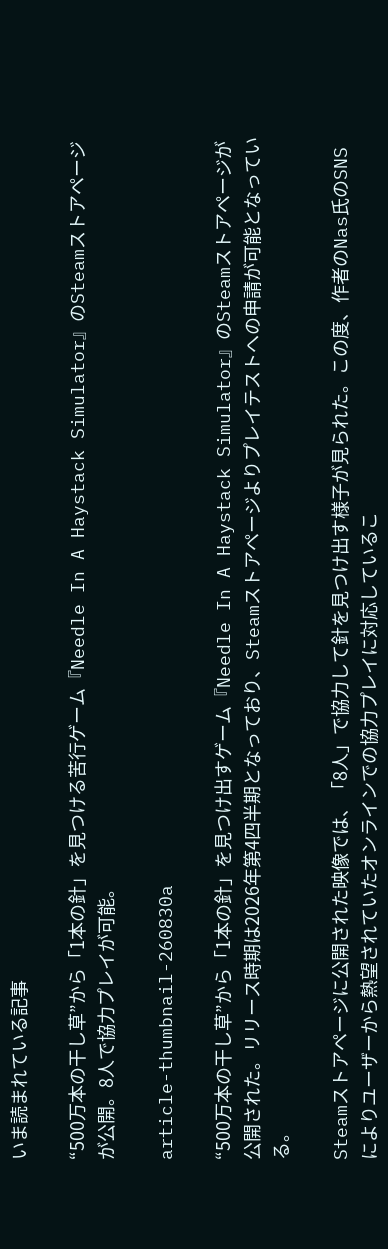いま読まれている記事

“500万本の干し草”から「1本の針」を見つける苦行ゲーム『Needle In A Haystack Simulator』のSteamストアページが公開。8人で協力プレイが可能。

article-thumbnail-260830a

“500万本の干し草”から「1本の針」を見つけ出すゲーム『Needle In A Haystack Simulator』のSteamストアページが公開された。リリース時期は2026年第4四半期となっており、Steamストアページよりプレイテストへの申請が可能となっている。

Steamストアページに公開された映像では、「8人」で協力して針を見つけ出す様子が見られた。この度、作者のNas氏のSNSによりユーザーから熱望されていたオンラインでの協力プレイに対応しているこ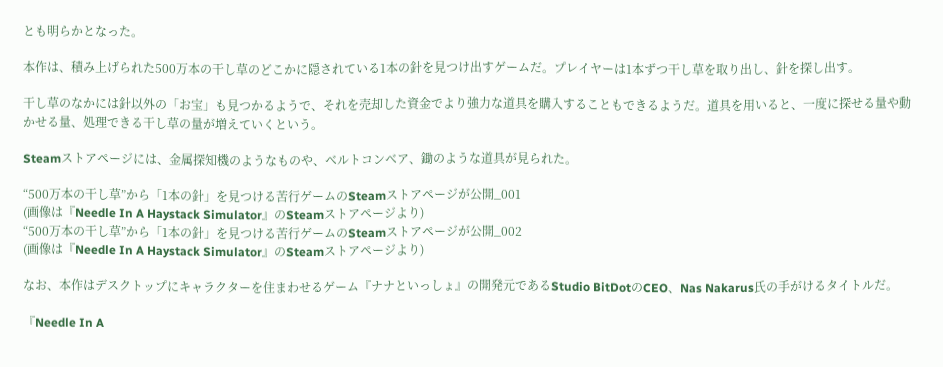とも明らかとなった。

本作は、積み上げられた500万本の干し草のどこかに隠されている1本の針を見つけ出すゲームだ。プレイヤーは1本ずつ干し草を取り出し、針を探し出す。

干し草のなかには針以外の「お宝」も見つかるようで、それを売却した資金でより強力な道具を購入することもできるようだ。道具を用いると、一度に探せる量や動かせる量、処理できる干し草の量が増えていくという。

Steamストアページには、金属探知機のようなものや、ベルトコンベア、鋤のような道具が見られた。

“500万本の干し草”から「1本の針」を見つける苦行ゲームのSteamストアページが公開_001
(画像は『Needle In A Haystack Simulator』のSteamストアページより)
“500万本の干し草”から「1本の針」を見つける苦行ゲームのSteamストアページが公開_002
(画像は『Needle In A Haystack Simulator』のSteamストアページより)

なお、本作はデスクトップにキャラクターを住まわせるゲーム『ナナといっしょ』の開発元であるStudio BitDotのCEO、Nas Nakarus氏の手がけるタイトルだ。

『Needle In A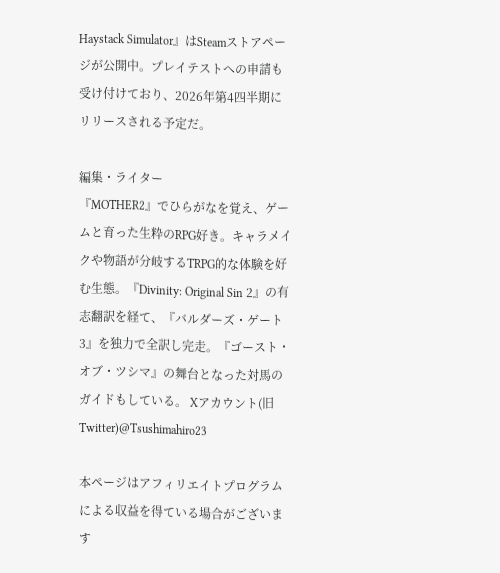Haystack Simulator』はSteamストアページが公開中。プレイテストへの申請も受け付けており、2026年第4四半期にリリースされる予定だ。

編集・ライター
『MOTHER2』でひらがなを覚え、ゲームと育った生粋のRPG好き。キャラメイクや物語が分岐するTRPG的な体験を好む生態。『Divinity: Original Sin 2』の有志翻訳を経て、『バルダーズ・ゲート3』を独力で全訳し完走。『ゴースト・オブ・ツシマ』の舞台となった対馬のガイドもしている。 Xアカウント(旧Twitter)@Tsushimahiro23

本ページはアフィリエイトプログラムによる収益を得ている場合がございます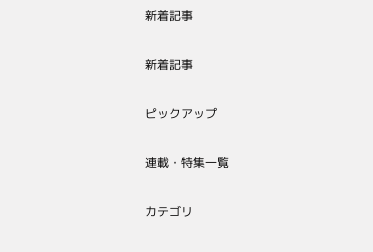新着記事

新着記事

ピックアップ

連載・特集一覧

カテゴリ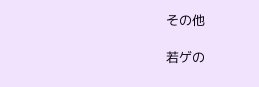その他

若ゲの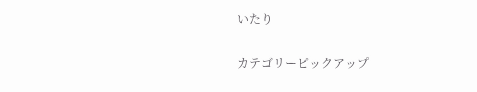いたり

カテゴリーピックアップ